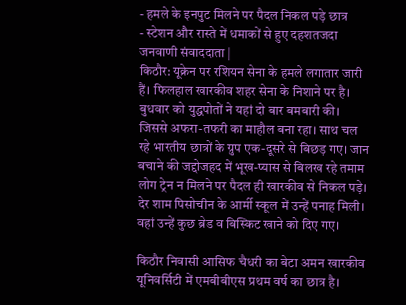- हमले के इनपुट मिलने पर पैदल निकल पड़े छात्र
- स्टेशन और रास्ते में धमाकों से हुए दहशतजदा
जनवाणी संवाददाता |
किठौर: यूक्रेन पर रशियन सेना के हमले लगातार जारी हैं। फिलहाल खारकीव शहर सेना के निशाने पर है। बुधवार को युद्धपोतों ने यहां दो बार बमबारी की। जिससे अफरा-तफरी का माहौल बना रहा। साथ चल रहे भारतीय छात्रों के ग्रुप एक-दूसरे से बिछड़ गए। जान बचाने की जद्दोजहद में भूख-प्यास से बिलख रहे तमाम लोग ट्रेन न मिलने पर पैदल ही खारकीव से निकल पड़े। देर शाम पिसोचीन के आर्मी स्कूल में उन्हें पनाह मिली। वहां उन्हें कुछ ब्रेड व बिस्किट खाने को दिए गए।

किठौर निवासी आसिफ चैधरी का बेटा अमन खारकीव यूनिवर्सिटी में एमबीबीएस प्रथम वर्ष का छात्र है।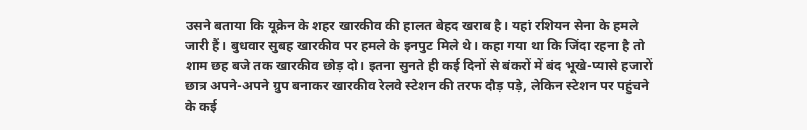उसने बताया कि यूक्रेन के शहर खारकीव की हालत बेहद खराब है। यहां रशियन सेना के हमले जारी हैं। बुधवार सुबह खारकीव पर हमले के इनपुट मिले थे। कहा गया था कि जिंदा रहना है तो शाम छह बजे तक खारकीव छोड़ दो। इतना सुनते ही कई दिनों से बंकरों में बंद भूखे-प्यासे हजारों छात्र अपने-अपने ग्रुप बनाकर खारकीव रेलवे स्टेशन की तरफ दौड़ पड़े, लेकिन स्टेशन पर पहुंचने के कई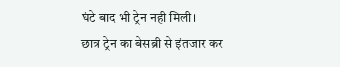घंटे बाद भी ट्रेन नही मिली।
छात्र ट्रेन का बेसब्री से इंतजार कर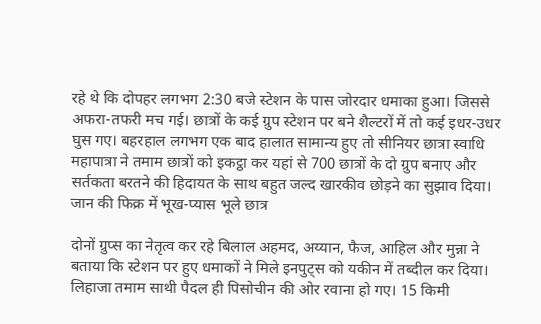रहे थे कि दोपहर लगभग 2:30 बजे स्टेशन के पास जोरदार धमाका हुआ। जिससे अफरा-तफरी मच गई। छात्रों के कई ग्रुप स्टेशन पर बने शैल्टरों में तो कई इधर-उधर घुस गए। बहरहाल लगभग एक बाद हालात सामान्य हुए तो सीनियर छात्रा स्वाधि महापात्रा ने तमाम छात्रों को इकट्ठा कर यहां से 700 छात्रों के दो ग्रुप बनाए और सर्तकता बरतने की हिदायत के साथ बहुत जल्द खारकीव छोड़ने का सुझाव दिया।
जान की फिक्र में भूख-प्यास भूले छात्र

दोनों ग्रुप्स का नेतृत्व कर रहे बिलाल अहमद, अय्यान, फैज, आहिल और मुन्ना ने बताया कि स्टेशन पर हुए धमाकों ने मिले इनपुट्स को यकीन में तब्दील कर दिया। लिहाजा तमाम साथी पैदल ही पिसोचीन की ओर रवाना हो गए। 15 किमी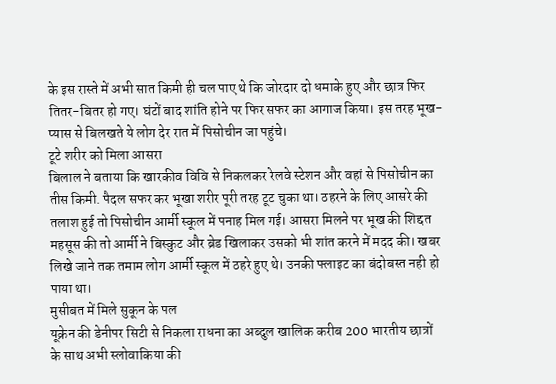के इस रास्ते में अभी सात किमी ही चल पाए थे कि जोरदार दो धमाके हुए और छात्र फिर तितर-बितर हो गए। घंटों बाद शांति होने पर फिर सफर का आगाज किया। इस तरह भूख-प्यास से बिलखते ये लोग देर रात में पिसोचीन जा पहुंचे।
टूटे शरीर को मिला आसरा
बिलाल ने बताया कि खारकीव विवि से निकलकर रेलवे स्टेशन और वहां से पिसोचीन का तीस किमी. पैदल सफर कर भूखा शरीर पूरी तरह टूट चुका था। ठहरने के लिए आसरे की तलाश हुई तो पिसोचीन आर्मी स्कूल में पनाह मिल गई। आसरा मिलने पर भूख की शिद्दत महसूस की तो आर्मी ने बिस्कुट और ब्रेड खिलाकर उसको भी शांत करने में मदद की। खबर लिखे जाने तक तमाम लोग आर्मी स्कूल में ठहरे हुए थे। उनकी फ्लाइट का बंदोबस्त नही हो पाया था।
मुसीबत में मिले सुकून के पल
यूक्रेन की डेनीपर सिटी से निकला राधना का अब्दुल खालिक करीब 200 भारतीय छात्रों के साथ अभी स्लोवाकिया की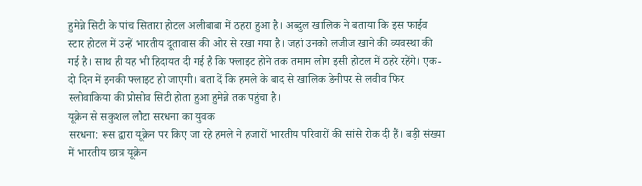हुमेन्ने सिटी के पांच सितारा होटल अलीबाबा में ठहरा हुआ है। अब्दुल खालिक ने बताया कि इस फाईव स्टार होटल में उन्हें भारतीय दूतावास की ओर से रखा गया है। जहां उनको लजीज खाने की व्यवस्था की गई है। साथ ही यह भी हिदायत दी गई है कि फ्लाइट होने तक तमाम लोग इसी होटल में ठहरे रहेंगे। एक-दो दिन में इनकी फ्लाइट हो जाएगी। बता दें कि हमले के बाद से खालिक डेनीपर से लवीव फिर स्लोवाकिया की प्रोसोव सिटी होता हुआ हुमेन्ने तक पहुंचा है।
यूक्रेन से सकुशल लौटा सरधना का युवक
सरधना: रूस द्वारा यूक्रेन पर किए जा रहे हमले ने हजारों भारतीय परिवारों की सांसे रोक दी हैं। बड़ी संख्या में भारतीय छात्र यूक्रेन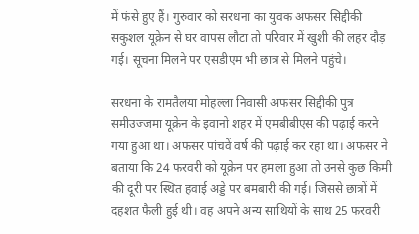में फंसे हुए हैं। गुरुवार को सरधना का युवक अफसर सिद्दीकी सकुशल यूक्रेन से घर वापस लौटा तो परिवार में खुशी की लहर दौड़ गई। सूचना मिलने पर एसडीएम भी छात्र से मिलने पहुंचे।

सरधना के रामतैलया मोहल्ला निवासी अफसर सिद्दीकी पुत्र समीउज्जमा यूक्रेन के इवानो शहर में एमबीबीएस की पढ़ाई करने गया हुआ था। अफसर पांचवें वर्ष की पढ़ाई कर रहा था। अफसर ने बताया कि 24 फरवरी को यूक्रेन पर हमला हुआ तो उनसे कुछ किमी की दूरी पर स्थित हवाई अड्डे पर बमबारी की गई। जिससे छात्रों में दहशत फैली हुई थी। वह अपने अन्य साथियों के साथ 25 फरवरी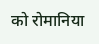को रोमानिया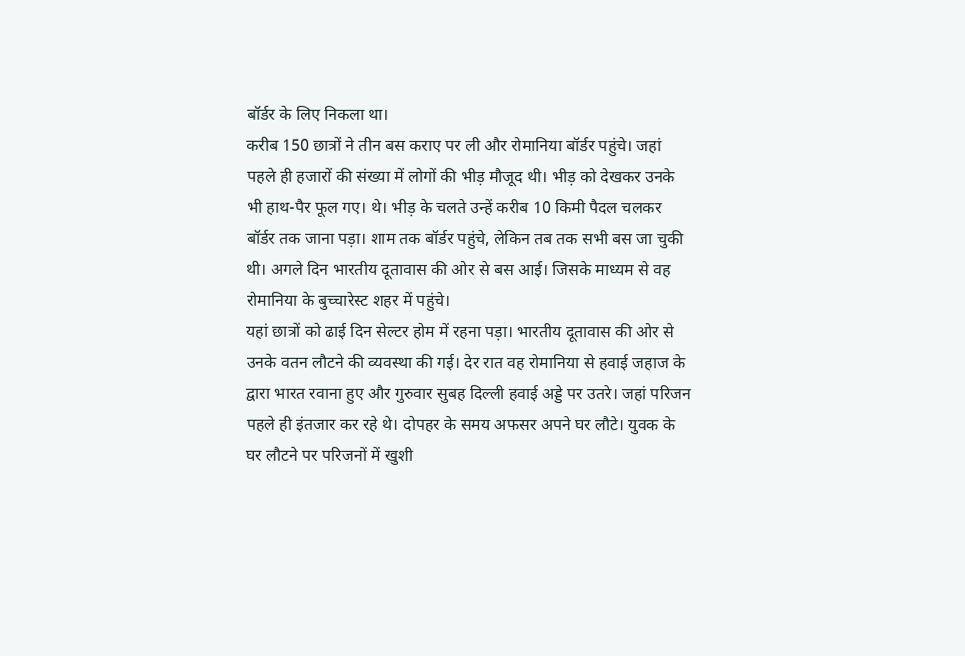बॉर्डर के लिए निकला था।
करीब 150 छात्रों ने तीन बस कराए पर ली और रोमानिया बॉर्डर पहुंचे। जहां पहले ही हजारों की संख्या में लोगों की भीड़ मौजूद थी। भीड़ को देखकर उनके भी हाथ-पैर फूल गए। थे। भीड़ के चलते उन्हें करीब 10 किमी पैदल चलकर बॉर्डर तक जाना पड़ा। शाम तक बॉर्डर पहुंचे, लेकिन तब तक सभी बस जा चुकी थी। अगले दिन भारतीय दूतावास की ओर से बस आई। जिसके माध्यम से वह रोमानिया के बुच्चारेस्ट शहर में पहुंचे।
यहां छात्रों को ढाई दिन सेल्टर होम में रहना पड़ा। भारतीय दूतावास की ओर से उनके वतन लौटने की व्यवस्था की गई। देर रात वह रोमानिया से हवाई जहाज के द्वारा भारत रवाना हुए और गुरुवार सुबह दिल्ली हवाई अड्डे पर उतरे। जहां परिजन पहले ही इंतजार कर रहे थे। दोपहर के समय अफसर अपने घर लौटे। युवक के घर लौटने पर परिजनों में खुशी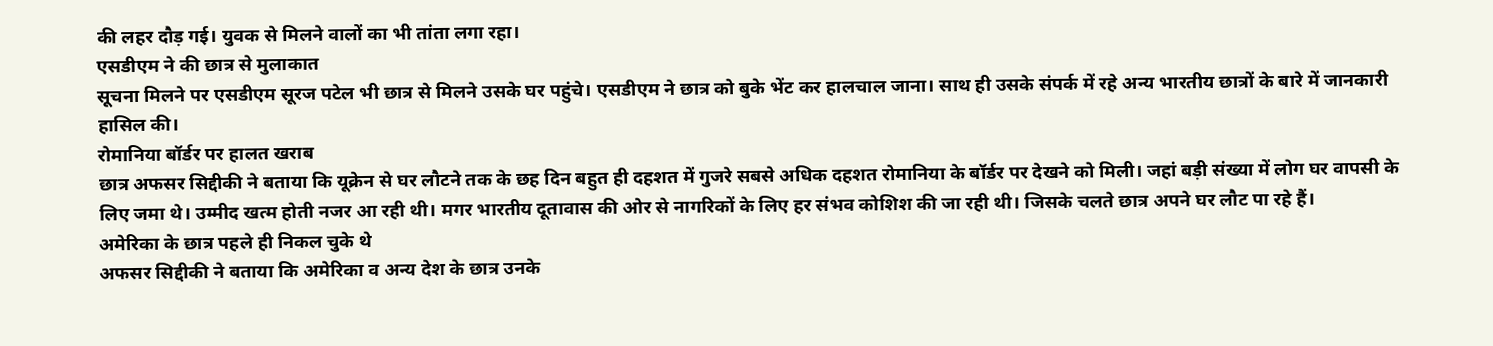की लहर दौड़ गई। युवक से मिलने वालों का भी तांता लगा रहा।
एसडीएम ने की छात्र से मुलाकात
सूचना मिलने पर एसडीएम सूरज पटेल भी छात्र से मिलने उसके घर पहुंचे। एसडीएम ने छात्र को बुके भेंट कर हालचाल जाना। साथ ही उसके संपर्क में रहे अन्य भारतीय छात्रों के बारे में जानकारी हासिल की।
रोमानिया बॉर्डर पर हालत खराब
छात्र अफसर सिद्दीकी ने बताया कि यूक्रेन से घर लौटने तक के छह दिन बहुत ही दहशत में गुजरे सबसे अधिक दहशत रोमानिया के बॉर्डर पर देखने को मिली। जहां बड़ी संख्या में लोग घर वापसी के लिए जमा थे। उम्मीद खत्म होती नजर आ रही थी। मगर भारतीय दूतावास की ओर से नागरिकों के लिए हर संभव कोशिश की जा रही थी। जिसके चलते छात्र अपने घर लौट पा रहे हैं।
अमेरिका के छात्र पहले ही निकल चुके थे
अफसर सिद्दीकी ने बताया कि अमेरिका व अन्य देश के छात्र उनके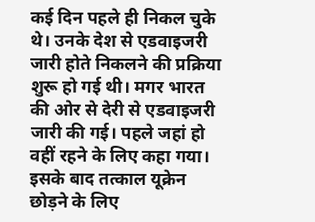कई दिन पहले ही निकल चुके थे। उनके देश से एडवाइजरी जारी होते निकलने की प्रक्रिया शुरू हो गई थी। मगर भारत की ओर से देरी से एडवाइजरी जारी की गई। पहले जहां हो वहीं रहने के लिए कहा गया। इसके बाद तत्काल यूक्रेन छोड़ने के लिए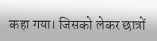कहा गया। जिसको लेकर छात्रों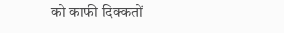को काफी दिक्कतों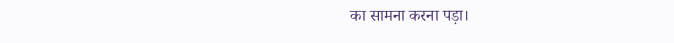का सामना करना पड़ा।